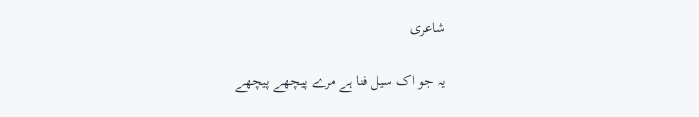شاعری

یہ جو اک سیل فنا ہے مرے پیچھے پیچھے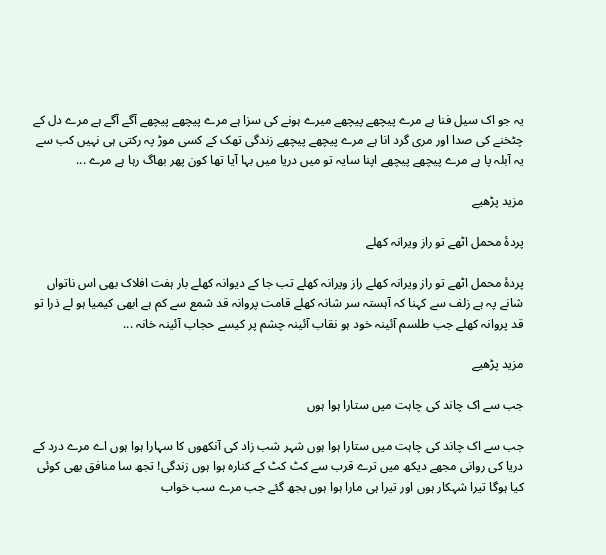یہ جو اک سیل فنا ہے مرے پیچھے پیچھے میرے ہونے کی سزا ہے مرے پیچھے پیچھے آگے آگے ہے مرے دل کے چٹخنے کی صدا اور مری گرد انا ہے مرے پیچھے پیچھے زندگی تھک کے کسی موڑ پہ رکتی ہی نہیں کب سے یہ آبلہ پا ہے مرے پیچھے پیچھے اپنا سایہ تو میں دریا میں بہا آیا تھا کون پھر بھاگ رہا ہے مرے ...

مزید پڑھیے

پردۂ محمل اٹھے تو راز ویرانہ کھلے

پردۂ محمل اٹھے تو راز ویرانہ کھلے راز ویرانہ کھلے تب جا کے دیوانہ کھلے بار ہفت افلاک بھی اس ناتواں شانے پہ ہے زلف سے کہنا کہ آہستہ سر شانہ کھلے قامت پروانہ قد شمع سے کم ہے ابھی کیمیا ہو لے ذرا تو قد پروانہ کھلے جب طلسم آئینہ خود ہو نقاب آئینہ چشم پر کیسے حجاب آئینہ خانہ ...

مزید پڑھیے

جب سے اک چاند کی چاہت میں ستارا ہوا ہوں

جب سے اک چاند کی چاہت میں ستارا ہوا ہوں شہر شب زاد کی آنکھوں کا سہارا ہوا ہوں اے مرے درد کے دریا کی روانی مجھے دیکھ میں ترے قرب سے کٹ کٹ کے کنارہ ہوا ہوں زندگی! تجھ سا منافق بھی کوئی کیا ہوگا تیرا شہکار ہوں اور تیرا ہی مارا ہوا ہوں بجھ گئے جب مرے سب خواب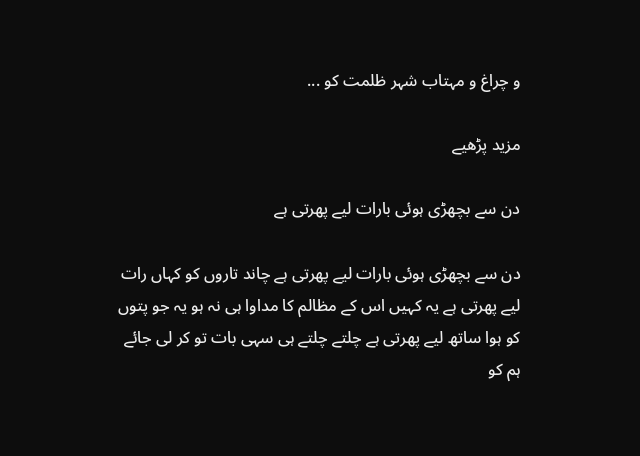و چراغ و مہتاب شہر ظلمت کو ...

مزید پڑھیے

دن سے بچھڑی ہوئی بارات لیے پھرتی ہے

دن سے بچھڑی ہوئی بارات لیے پھرتی ہے چاند تاروں کو کہاں رات لیے پھرتی ہے یہ کہیں اس کے مظالم کا مداوا ہی نہ ہو یہ جو پتوں کو ہوا ساتھ لیے پھرتی ہے چلتے چلتے ہی سہی بات تو کر لی جائے ہم کو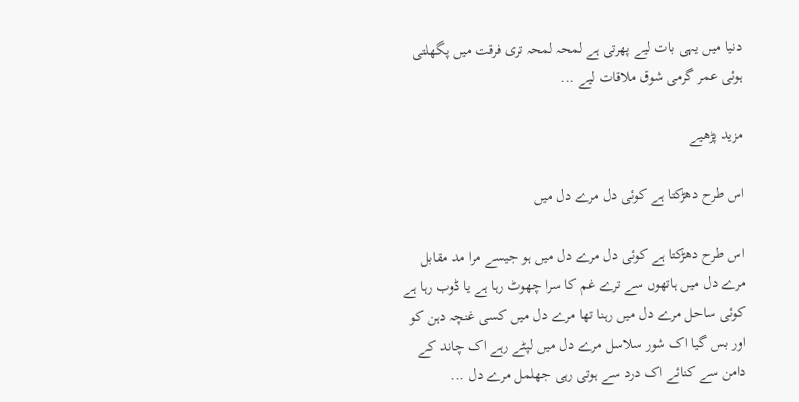دنیا میں یہی بات لیے پھرتی ہے لمحہ لمحہ تری فرقت میں پگھلتی ہوئی عمر گرمی شوق ملاقات لیے ...

مزید پڑھیے

اس طرح دھڑکتا ہے کوئی دل مرے دل میں

اس طرح دھڑکتا ہے کوئی دل مرے دل میں ہو جیسے مرا مد مقابل مرے دل میں ہاتھوں سے ترے غم کا سرا چھوٹ رہا ہے یا ڈوب رہا ہے کوئی ساحل مرے دل میں رہنا تھا مرے دل میں کسی غنچہ دہن کو اور بس گیا اک شور سلاسل مرے دل میں لپٹے رہے اک چاند کے دامن سے کنائے اک درد سے ہوتی رہی جھلمل مرے دل ...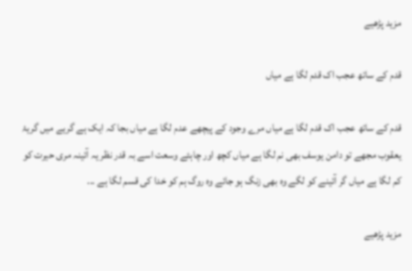مزید پڑھیے

قدم کے ساتھ عجب اک قدم لگا ہے میاں

قدم کے ساتھ عجب اک قدم لگا ہے میاں مرے وجود کے پیچھے عدم لگا ہے میاں بجا کہ ایک ہے گریے میں گریۂ یعقوب مجھے تو دامن یوسف بھی نم لگا ہے میاں کچھ اور چاہئے وسعت اسے بہ قدر نظر یہ آئینہ مری حیرت کو کم لگا ہے میاں گر آئینے کو لگے وہ بھی زنگ ہو جائے وہ روگ ہم کو خدا کی قسم لگا ہے ...

مزید پڑھیے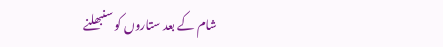شام کے بعد ستاروں کو سنبھلنے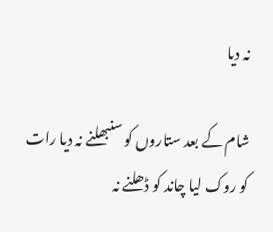نہ دیا

شام کے بعد ستاروں کو سنبھلنے نہ دیا رات کو روک لیا چاند کو ڈھلنے نہ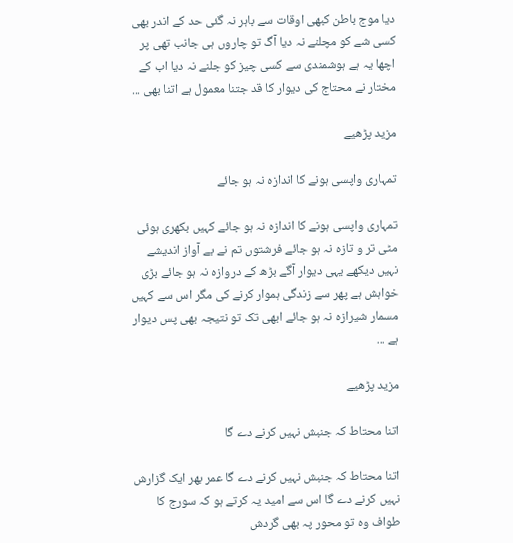دیا موج باطن کبھی اوقات سے باہر نہ گئی حد کے اندر بھی کسی شے کو مچلنے نہ دیا آگ تو چاروں ہی جانب تھی پر اچھا یہ ہے ہوشمندی سے کسی چیز کو جلنے نہ دیا اب کے مختار نے محتاج کی دیوار کا قد جتنا معمول ہے اتنا بھی ...

مزید پڑھیے

تمہاری واپسی ہونے کا اندازہ نہ ہو جائے

تمہاری واپسی ہونے کا اندازہ نہ ہو جائے کہیں بکھری ہوئی مٹی تر و تازہ نہ ہو جائے فرشتوں تم نے بے آواز اندیشے نہیں دیکھے یہی دیوار آگے بڑھ کے دروازہ نہ ہو جائے بڑی خواہش ہے پھر سے زندگی ہموار کرنے کی مگر اس سے کہیں مسمار شیرازہ نہ ہو جائے ابھی تک تو نتیجہ بھی پس دیوار ہے ...

مزید پڑھیے

اتنا محتاط کہ جنبش نہیں کرنے دے گا

اتنا محتاط کہ جنبش نہیں کرنے دے گا عمر بھر ایک گزارش نہیں کرنے دے گا اس سے امید یہ کرتے ہو کہ سورج کا طواف وہ تو محور پہ بھی گردش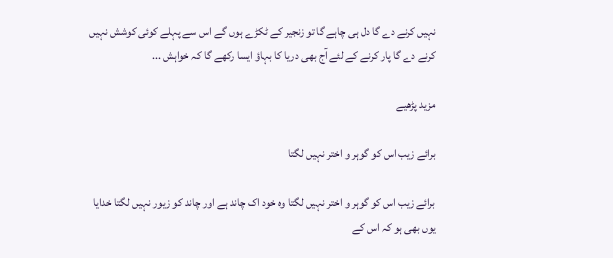نہیں کرنے دے گا دل ہی چاہے گا تو زنجیر کے ٹکڑے ہوں گے اس سے پہلے کوئی کوشش نہیں کرنے دے گا پار کرنے کے لئے آج بھی دریا کا بہاؤ ایسا رکھے گا کہ خواہش ...

مزید پڑھیے

برائے زیب اس کو گوہر و اختر نہیں لگتا

برائے زیب اس کو گوہر و اختر نہیں لگتا وہ خود اک چاند ہے اور چاند کو زیور نہیں لگتا خدایا یوں بھی ہو کہ اس کے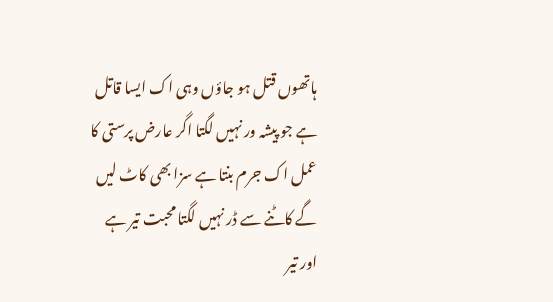ہاتھوں قتل ہو جاؤں وہی اک ایسا قاتل ہے جو پیشہ ور نہیں لگتا اگر عارض پرستی کا عمل اک جرم بنتا ہے سزا بھی کاٹ لیں گے کاٹنے سے ڈر نہیں لگتا محبت تیر ہے اور تیر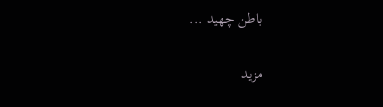باطن چھید ...

مزید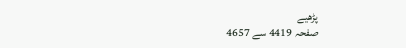پڑھیے
صفحہ 4419 سے 4657